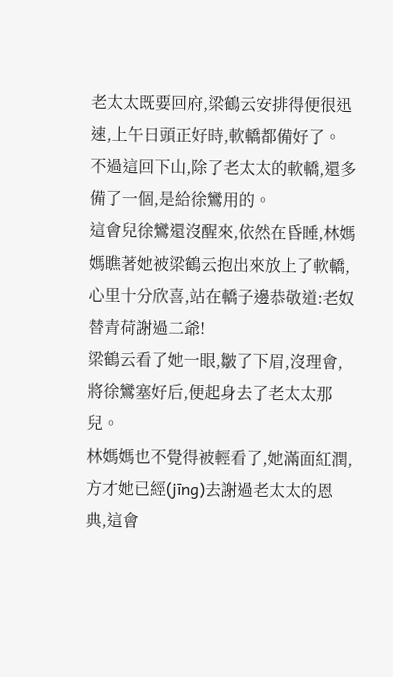老太太既要回府,梁鶴云安排得便很迅速,上午日頭正好時,軟轎都備好了。
不過這回下山,除了老太太的軟轎,還多備了一個,是給徐鸞用的。
這會兒徐鸞還沒醒來,依然在昏睡,林媽媽瞧著她被梁鶴云抱出來放上了軟轎,心里十分欣喜,站在轎子邊恭敬道:老奴替青荷謝過二爺!
梁鶴云看了她一眼,皺了下眉,沒理會,將徐鸞塞好后,便起身去了老太太那兒。
林媽媽也不覺得被輕看了,她滿面紅潤,方才她已經(jīng)去謝過老太太的恩典,這會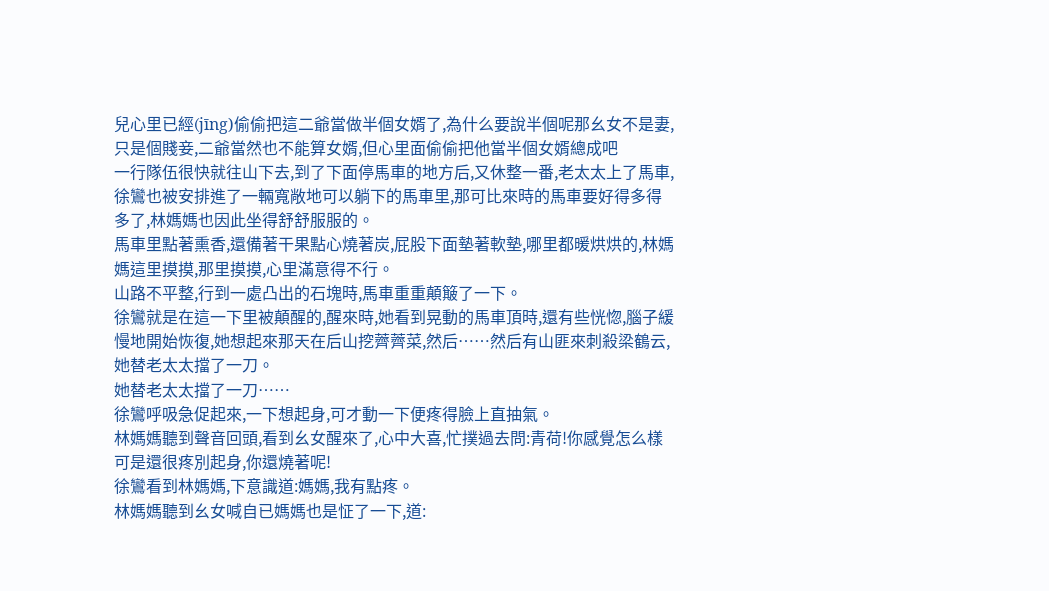兒心里已經(jīng)偷偷把這二爺當做半個女婿了,為什么要說半個呢那幺女不是妻,只是個賤妾,二爺當然也不能算女婿,但心里面偷偷把他當半個女婿總成吧
一行隊伍很快就往山下去,到了下面停馬車的地方后,又休整一番,老太太上了馬車,徐鸞也被安排進了一輛寬敞地可以躺下的馬車里,那可比來時的馬車要好得多得多了,林媽媽也因此坐得舒舒服服的。
馬車里點著熏香,還備著干果點心燒著炭,屁股下面墊著軟墊,哪里都暖烘烘的,林媽媽這里摸摸,那里摸摸,心里滿意得不行。
山路不平整,行到一處凸出的石塊時,馬車重重顛簸了一下。
徐鸞就是在這一下里被顛醒的,醒來時,她看到晃動的馬車頂時,還有些恍惚,腦子緩慢地開始恢復,她想起來那天在后山挖薺薺菜,然后……然后有山匪來刺殺梁鶴云,她替老太太擋了一刀。
她替老太太擋了一刀……
徐鸞呼吸急促起來,一下想起身,可才動一下便疼得臉上直抽氣。
林媽媽聽到聲音回頭,看到幺女醒來了,心中大喜,忙撲過去問:青荷!你感覺怎么樣可是還很疼別起身,你還燒著呢!
徐鸞看到林媽媽,下意識道:媽媽,我有點疼。
林媽媽聽到幺女喊自已媽媽也是怔了一下,道: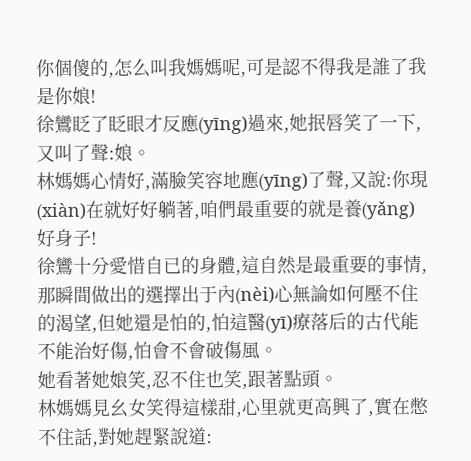你個傻的,怎么叫我媽媽呢,可是認不得我是誰了我是你娘!
徐鸞眨了眨眼才反應(yīng)過來,她抿唇笑了一下,又叫了聲:娘。
林媽媽心情好,滿臉笑容地應(yīng)了聲,又說:你現(xiàn)在就好好躺著,咱們最重要的就是養(yǎng)好身子!
徐鸞十分愛惜自已的身體,這自然是最重要的事情,那瞬間做出的選擇出于內(nèi)心無論如何壓不住的渴望,但她還是怕的,怕這醫(yī)療落后的古代能不能治好傷,怕會不會破傷風。
她看著她娘笑,忍不住也笑,跟著點頭。
林媽媽見幺女笑得這樣甜,心里就更高興了,實在憋不住話,對她趕緊說道: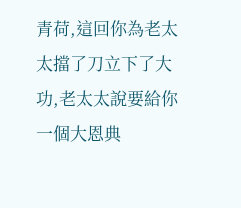青荷,這回你為老太太擋了刀立下了大功,老太太說要給你一個大恩典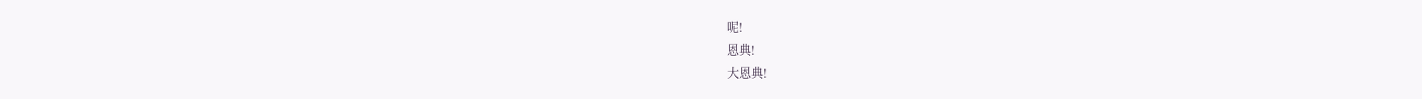呢!
恩典!
大恩典!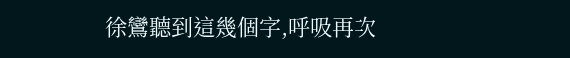徐鸞聽到這幾個字,呼吸再次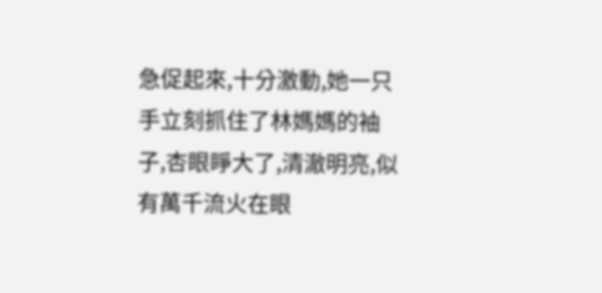急促起來,十分激動,她一只手立刻抓住了林媽媽的袖子,杏眼睜大了,清澈明亮,似有萬千流火在眼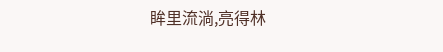眸里流淌,亮得林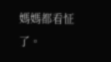媽媽都看怔了。